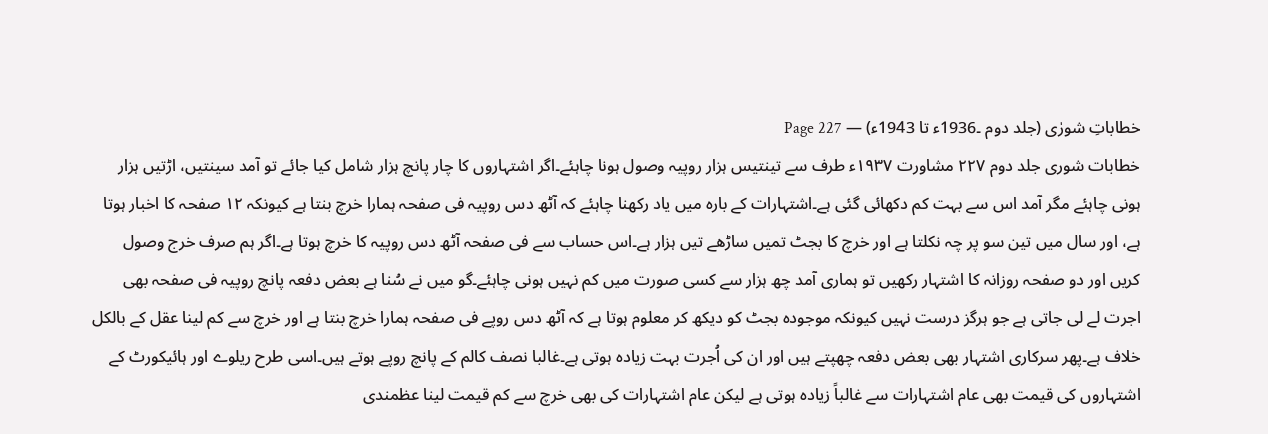خطاباتِ شورٰی (جلد دوم ۔1936ء تا 1943ء) — Page 227
خطابات شوری جلد دوم ۲۲۷ مشاورت ۱۹۳۷ء طرف سے تینتیس ہزار روپیہ وصول ہونا چاہئے۔اگر اشتہاروں کا چار پانچ ہزار شامل کیا جائے تو آمد سینتیں، اڑتیں ہزار ہونی چاہئے مگر آمد اس سے بہت کم دکھائی گئی ہے۔اشتہارات کے بارہ میں یاد رکھنا چاہئے کہ آٹھ دس روپیہ فی صفحہ ہمارا خرچ بنتا ہے کیونکہ ۱۲ صفحہ کا اخبار ہوتا ہے، اور سال میں تین سو پر چہ نکلتا ہے اور خرچ کا بجٹ تمیں ساڑھے تیں ہزار ہے۔اس حساب سے فی صفحہ آٹھ دس روپیہ کا خرچ ہوتا ہے۔اگر ہم صرف خرج وصول کریں اور دو صفحہ روزانہ کا اشتہار رکھیں تو ہماری آمد چھ ہزار سے کسی صورت میں کم نہیں ہونی چاہئے۔گو میں نے سُنا ہے بعض دفعہ پانچ روپیہ فی صفحہ بھی اجرت لے لی جاتی ہے جو ہرگز درست نہیں کیونکہ موجودہ بجٹ کو دیکھ کر معلوم ہوتا ہے کہ آٹھ دس روپے فی صفحہ ہمارا خرچ بنتا ہے اور خرچ سے کم لینا عقل کے بالکل خلاف ہے۔پھر سرکاری اشتہار بھی بعض دفعہ چھپتے ہیں اور ان کی اُجرت بہت زیادہ ہوتی ہے۔غالبا نصف کالم کے پانچ روپے ہوتے ہیں۔اسی طرح ریلوے اور ہائیکورٹ کے اشتہاروں کی قیمت بھی عام اشتہارات سے غالباً زیادہ ہوتی ہے لیکن عام اشتہارات کی بھی خرچ سے کم قیمت لینا عظمندی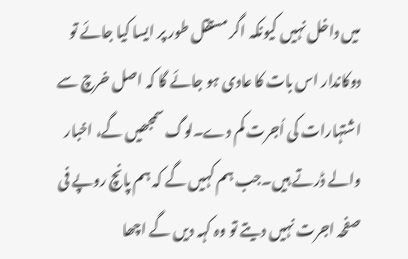میں داخل نہیں کیونکہ اگر مستقل طور پر ایسا کیا جائے تو دوکاندار اس بات کا عادی ہو جائے گا کہ اصل خرچ سے اشتہارات کی اُجرت کم دے۔لوگ سمجھیں گے، اخبار والے ڈرتے ہیں۔جب ہم کہیں گے کہ ہم پانچ روپے فی صفحہ اجرت نہیں دیتے تو وہ کہہ دیں گے اچھا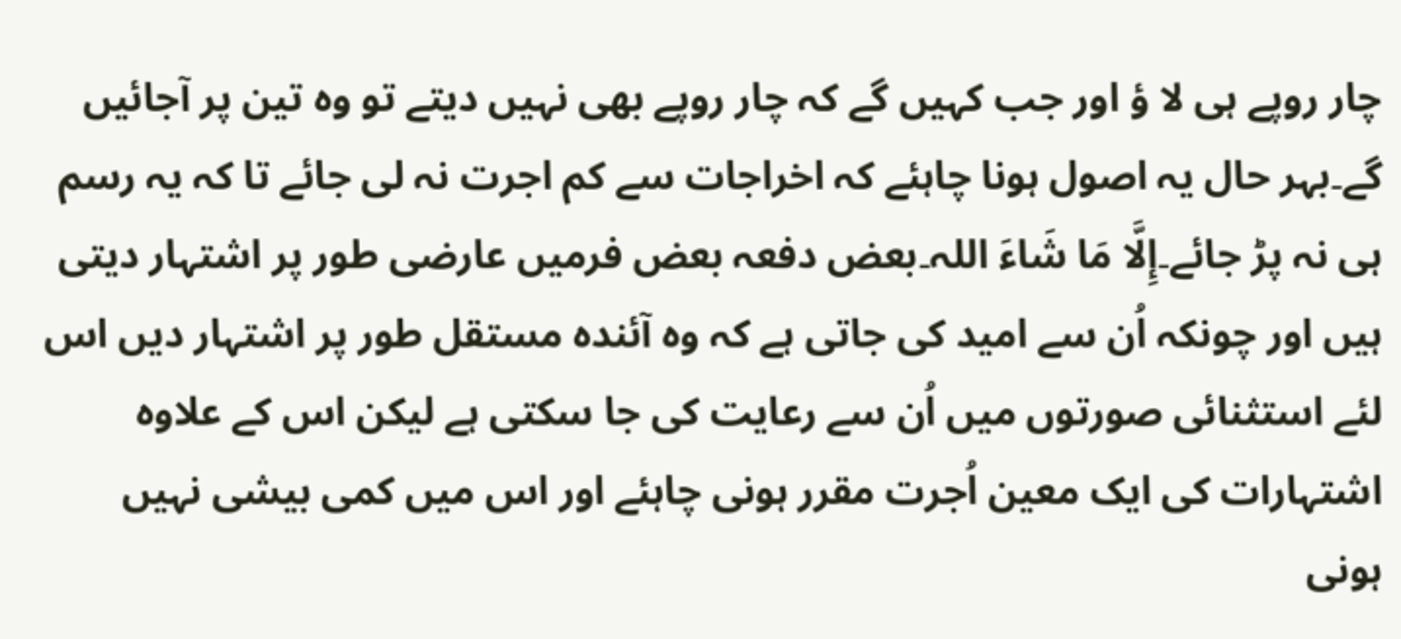چار روپے ہی لا ؤ اور جب کہیں گے کہ چار روپے بھی نہیں دیتے تو وہ تین پر آجائیں گے۔بہر حال یہ اصول ہونا چاہئے کہ اخراجات سے کم اجرت نہ لی جائے تا کہ یہ رسم ہی نہ پڑ جائے۔إِلَّا مَا شَاءَ اللہ۔بعض دفعہ بعض فرمیں عارضی طور پر اشتہار دیتی ہیں اور چونکہ اُن سے امید کی جاتی ہے کہ وہ آئندہ مستقل طور پر اشتہار دیں اس لئے استثنائی صورتوں میں اُن سے رعایت کی جا سکتی ہے لیکن اس کے علاوہ اشتہارات کی ایک معین اُجرت مقرر ہونی چاہئے اور اس میں کمی بیشی نہیں ہونی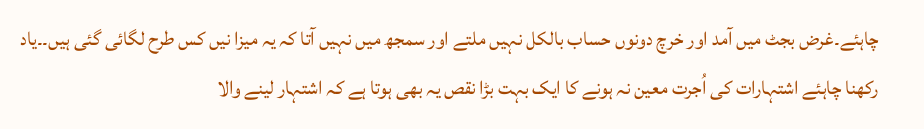چاہئے۔غرض بجٹ میں آمد اور خرچ دونوں حساب بالکل نہیں ملتے اور سمجھ میں نہیں آتا کہ یہ میزا نیں کس طرح لگائی گئی ہیں۔۔یاد رکھنا چاہئے اشتہارات کی اُجرت معین نہ ہونے کا ایک بہت بڑا نقص یہ بھی ہوتا ہے کہ اشتہار لینے والا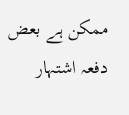ممکن ہے بعض دفعہ اشتہار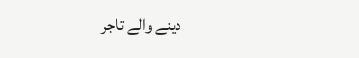دینے والے تاجر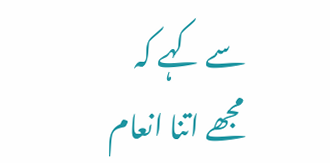سے کہے کہ مجھے اتنا انعام